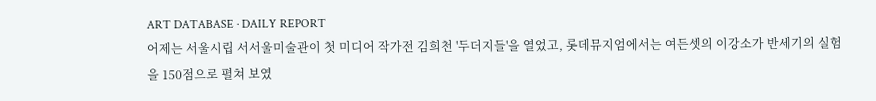ART DATABASE · DAILY REPORT
어제는 서울시립 서서울미술관이 첫 미디어 작가전 김희천 '두더지들'을 열었고, 롯데뮤지엄에서는 여든셋의 이강소가 반세기의 실험을 150점으로 펼쳐 보였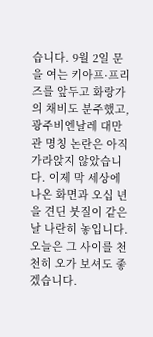습니다. 9월 2일 문을 여는 키아프·프리즈를 앞두고 화랑가의 채비도 분주했고, 광주비엔날레 대만관 명칭 논란은 아직 가라앉지 않았습니다. 이제 막 세상에 나온 화면과 오십 년을 견딘 붓질이 같은 날 나란히 놓입니다. 오늘은 그 사이를 천천히 오가 보셔도 좋겠습니다.